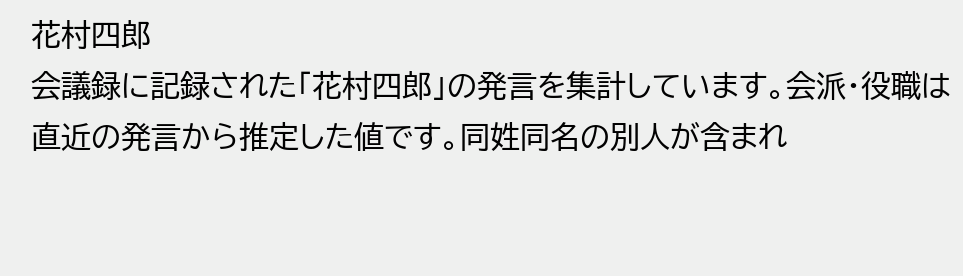花村四郎
会議録に記録された「花村四郎」の発言を集計しています。会派・役職は直近の発言から推定した値です。同姓同名の別人が含まれ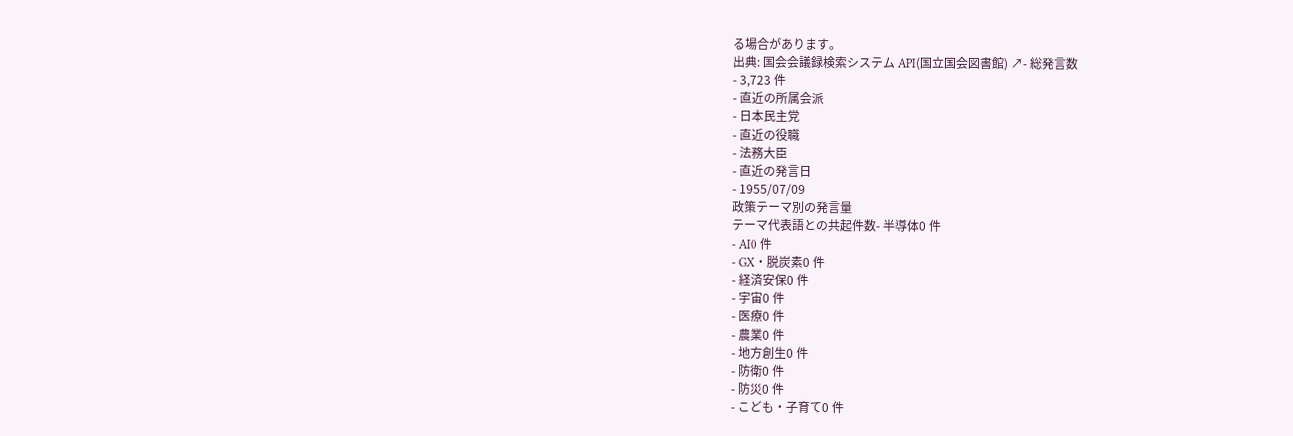る場合があります。
出典: 国会会議録検索システム API(国立国会図書館) ↗- 総発言数
- 3,723 件
- 直近の所属会派
- 日本民主党
- 直近の役職
- 法務大臣
- 直近の発言日
- 1955/07/09
政策テーマ別の発言量
テーマ代表語との共起件数- 半導体0 件
- AI0 件
- GX・脱炭素0 件
- 経済安保0 件
- 宇宙0 件
- 医療0 件
- 農業0 件
- 地方創生0 件
- 防衛0 件
- 防災0 件
- こども・子育て0 件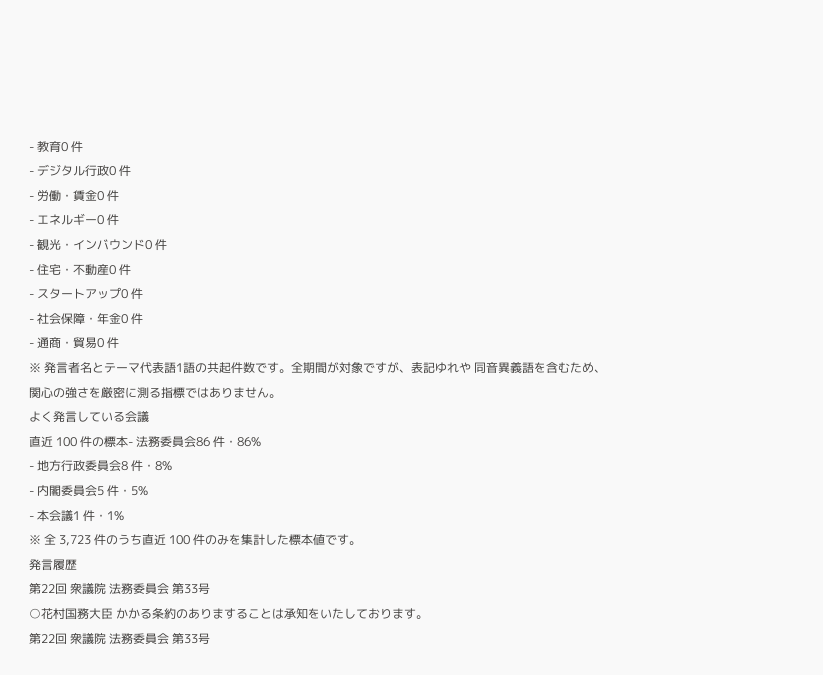- 教育0 件
- デジタル行政0 件
- 労働・賃金0 件
- エネルギー0 件
- 観光・インバウンド0 件
- 住宅・不動産0 件
- スタートアップ0 件
- 社会保障・年金0 件
- 通商・貿易0 件
※ 発言者名とテーマ代表語1語の共起件数です。全期間が対象ですが、表記ゆれや 同音異義語を含むため、関心の強さを厳密に測る指標ではありません。
よく発言している会議
直近 100 件の標本- 法務委員会86 件・86%
- 地方行政委員会8 件・8%
- 内閣委員会5 件・5%
- 本会議1 件・1%
※ 全 3,723 件のうち直近 100 件のみを集計した標本値です。
発言履歴
第22回 衆議院 法務委員会 第33号
○花村国務大臣 かかる条約のありますることは承知をいたしております。
第22回 衆議院 法務委員会 第33号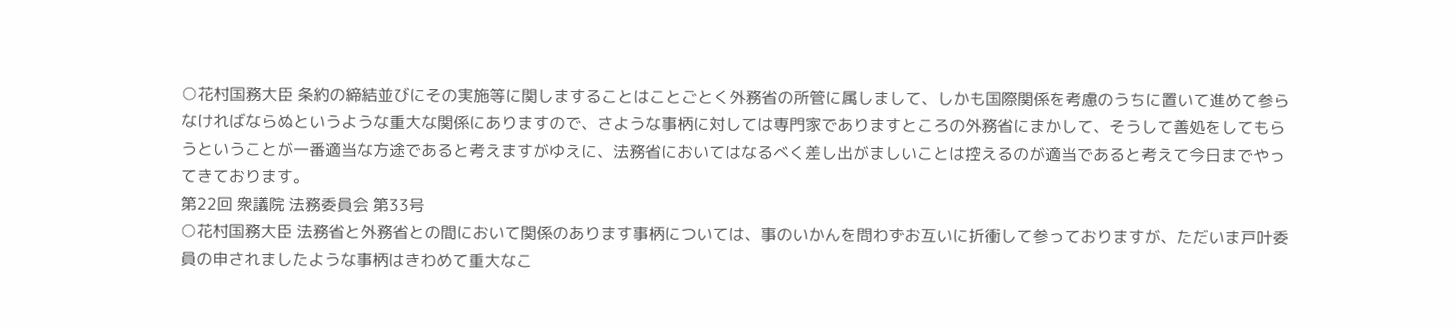○花村国務大臣 条約の締結並びにその実施等に関しますることはことごとく外務省の所管に属しまして、しかも国際関係を考慮のうちに置いて進めて参らなければならぬというような重大な関係にありますので、さような事柄に対しては専門家でありますところの外務省にまかして、そうして善処をしてもらうということが一番適当な方途であると考えますがゆえに、法務省においてはなるべく差し出がましいことは控えるのが適当であると考えて今日までやってきております。
第22回 衆議院 法務委員会 第33号
○花村国務大臣 法務省と外務省との間において関係のあります事柄については、事のいかんを問わずお互いに折衝して参っておりますが、ただいま戸叶委員の申されましたような事柄はきわめて重大なこ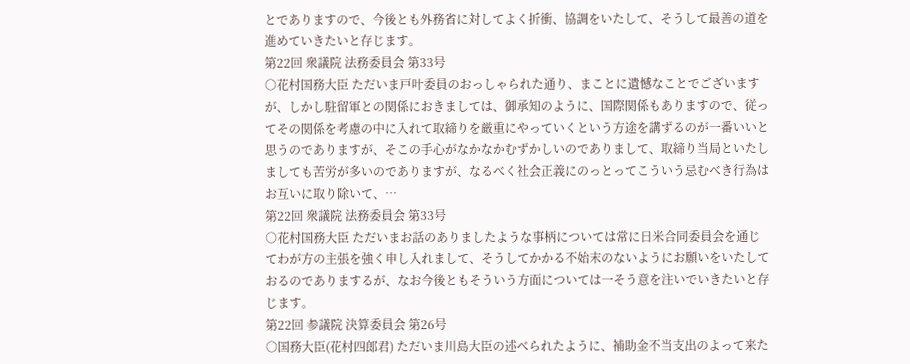とでありますので、今後とも外務省に対してよく折衝、協調をいたして、そうして最善の道を進めていきたいと存じます。
第22回 衆議院 法務委員会 第33号
○花村国務大臣 ただいま戸叶委員のおっしゃられた通り、まことに遺憾なことでございますが、しかし駐留軍との関係におきましては、御承知のように、国際関係もありますので、従ってその関係を考慮の中に入れて取締りを厳重にやっていくという方途を講ずるのが一番いいと思うのでありますが、そこの手心がなかなかむずかしいのでありまして、取締り当局といたしましても苦労が多いのでありますが、なるべく社会正義にのっとってこういう忌むべき行為はお互いに取り除いて、…
第22回 衆議院 法務委員会 第33号
○花村国務大臣 ただいまお話のありましたような事柄については常に日米合同委員会を通じてわが方の主張を強く申し入れまして、そうしてかかる不始末のないようにお願いをいたしておるのでありまするが、なお今後ともそういう方面については一そう意を注いでいきたいと存じます。
第22回 参議院 決算委員会 第26号
○国務大臣(花村四郎君) ただいま川島大臣の述べられたように、補助金不当支出のよって来た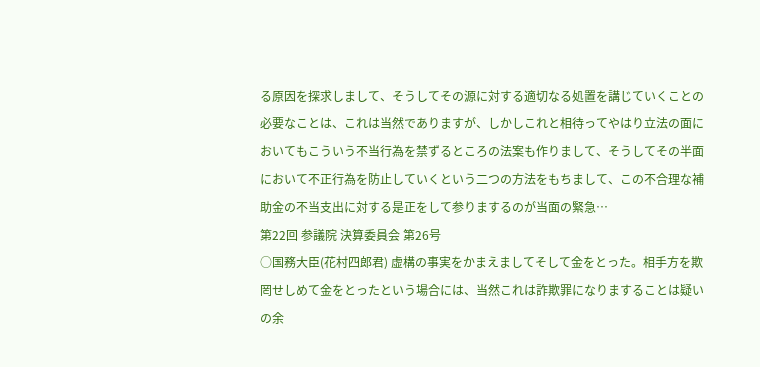る原因を探求しまして、そうしてその源に対する適切なる処置を講じていくことの必要なことは、これは当然でありますが、しかしこれと相待ってやはり立法の面においてもこういう不当行為を禁ずるところの法案も作りまして、そうしてその半面において不正行為を防止していくという二つの方法をもちまして、この不合理な補助金の不当支出に対する是正をして参りまするのが当面の緊急…
第22回 参議院 決算委員会 第26号
○国務大臣(花村四郎君) 虚構の事実をかまえましてそして金をとった。相手方を欺罔せしめて金をとったという場合には、当然これは詐欺罪になりますることは疑いの余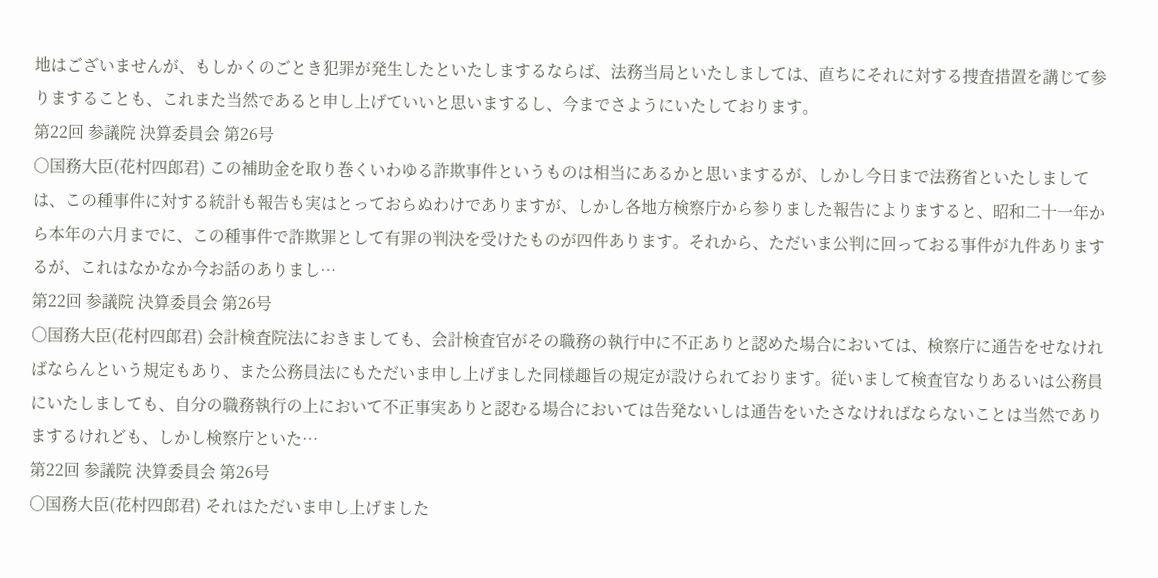地はございませんが、もしかくのごとき犯罪が発生したといたしまするならば、法務当局といたしましては、直ちにそれに対する捜査措置を講じて参りますることも、これまた当然であると申し上げていいと思いまするし、今までさようにいたしております。
第22回 参議院 決算委員会 第26号
○国務大臣(花村四郎君) この補助金を取り巻くいわゆる詐欺事件というものは相当にあるかと思いまするが、しかし今日まで法務省といたしましては、この種事件に対する統計も報告も実はとっておらぬわけでありますが、しかし各地方検察庁から参りました報告によりますると、昭和二十一年から本年の六月までに、この種事件で詐欺罪として有罪の判決を受けたものが四件あります。それから、ただいま公判に回っておる事件が九件ありまするが、これはなかなか今お話のありまし…
第22回 参議院 決算委員会 第26号
○国務大臣(花村四郎君) 会計検査院法におきましても、会計検査官がその職務の執行中に不正ありと認めた場合においては、検察庁に通告をせなければならんという規定もあり、また公務員法にもただいま申し上げました同様趣旨の規定が設けられております。従いまして検査官なりあるいは公務員にいたしましても、自分の職務執行の上において不正事実ありと認むる場合においては告発ないしは通告をいたさなければならないことは当然でありまするけれども、しかし検察庁といた…
第22回 参議院 決算委員会 第26号
○国務大臣(花村四郎君) それはただいま申し上げました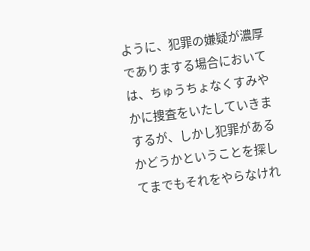ように、犯罪の嫌疑が濃厚でありまする場合においては、ちゅうちょなくすみやかに捜査をいたしていきまするが、しかし犯罪があるかどうかということを探してまでもそれをやらなけれ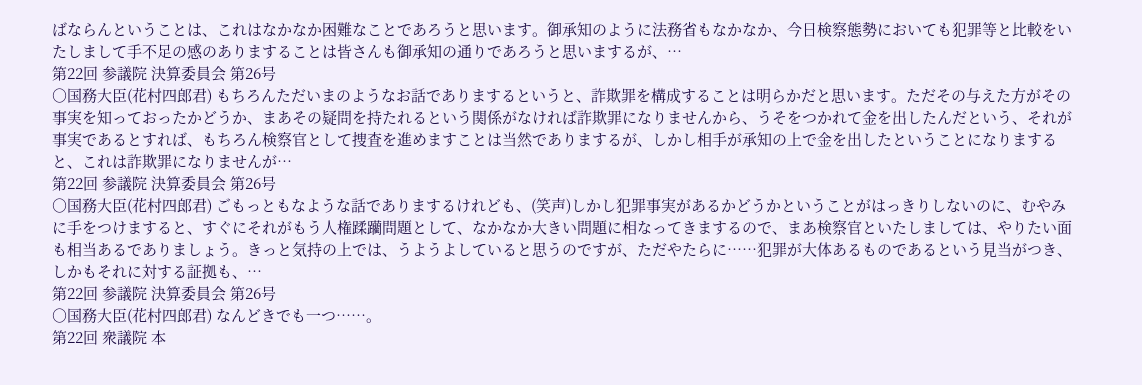ばならんということは、これはなかなか困難なことであろうと思います。御承知のように法務省もなかなか、今日検察態勢においても犯罪等と比較をいたしまして手不足の感のありますることは皆さんも御承知の通りであろうと思いまするが、…
第22回 参議院 決算委員会 第26号
○国務大臣(花村四郎君) もちろんただいまのようなお話でありまするというと、詐欺罪を構成することは明らかだと思います。ただその与えた方がその事実を知っておったかどうか、まあその疑問を持たれるという関係がなければ詐欺罪になりませんから、うそをつかれて金を出したんだという、それが事実であるとすれば、もちろん検察官として捜査を進めますことは当然でありまするが、しかし相手が承知の上で金を出したということになりますると、これは詐欺罪になりませんが…
第22回 参議院 決算委員会 第26号
○国務大臣(花村四郎君) ごもっともなような話でありまするけれども、(笑声)しかし犯罪事実があるかどうかということがはっきりしないのに、むやみに手をつけますると、すぐにそれがもう人権蹂躪問題として、なかなか大きい問題に相なってきまするので、まあ検察官といたしましては、やりたい面も相当あるでありましょう。きっと気持の上では、うようよしていると思うのですが、ただやたらに……犯罪が大体あるものであるという見当がつき、しかもそれに対する証拠も、…
第22回 参議院 決算委員会 第26号
○国務大臣(花村四郎君) なんどきでも一つ……。
第22回 衆議院 本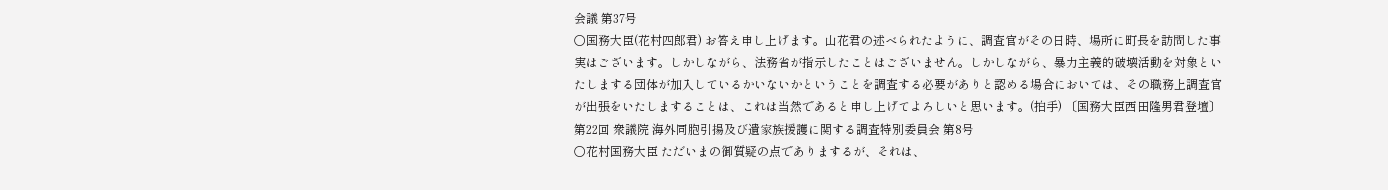会議 第37号
○国務大臣(花村四郎君) お答え申し上げます。山花君の述べられたように、調査官がその日時、場所に町長を訪問した事実はございます。しかしながら、法務省が指示したことはございません。しかしながら、暴力主義的破壊活動を対象といたしまする団体が加入しているかいないかということを調査する必要がありと認める場合においては、その職務上調査官が出張をいたしますることは、これは当然であると申し上げてよろしいと思います。(拍手) 〔国務大臣西田隆男君登壇〕
第22回 衆議院 海外同胞引揚及び遺家族援護に関する調査特別委員会 第8号
○花村国務大臣 ただいまの御質疑の点でありまするが、それは、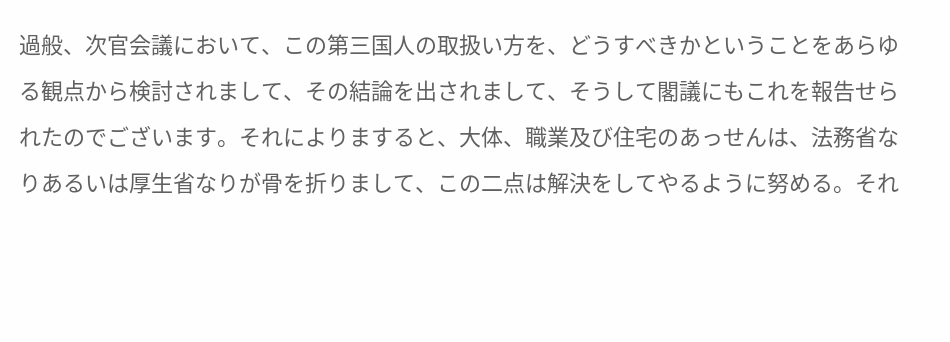過般、次官会議において、この第三国人の取扱い方を、どうすべきかということをあらゆる観点から検討されまして、その結論を出されまして、そうして閣議にもこれを報告せられたのでございます。それによりますると、大体、職業及び住宅のあっせんは、法務省なりあるいは厚生省なりが骨を折りまして、この二点は解決をしてやるように努める。それ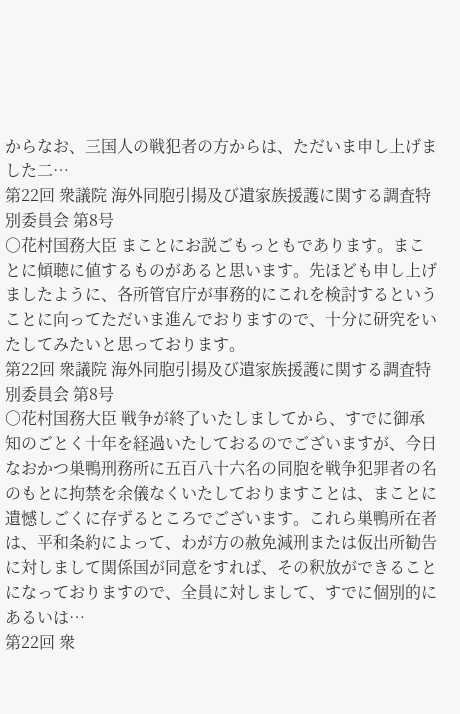からなお、三国人の戦犯者の方からは、ただいま申し上げました二…
第22回 衆議院 海外同胞引揚及び遺家族援護に関する調査特別委員会 第8号
○花村国務大臣 まことにお説ごもっともであります。まことに傾聴に値するものがあると思います。先ほども申し上げましたように、各所管官庁が事務的にこれを検討するということに向ってただいま進んでおりますので、十分に研究をいたしてみたいと思っております。
第22回 衆議院 海外同胞引揚及び遺家族援護に関する調査特別委員会 第8号
○花村国務大臣 戦争が終了いたしましてから、すでに御承知のごとく十年を経過いたしておるのでございますが、今日なおかつ巣鴨刑務所に五百八十六名の同胞を戦争犯罪者の名のもとに拘禁を余儀なくいたしておりますことは、まことに遺憾しごくに存ずるところでございます。これら巣鴨所在者は、平和条約によって、わが方の赦免減刑または仮出所勧告に対しまして関係国が同意をすれば、その釈放ができることになっておりますので、全員に対しまして、すでに個別的にあるいは…
第22回 衆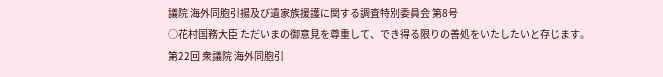議院 海外同胞引揚及び遺家族援護に関する調査特別委員会 第8号
○花村国務大臣 ただいまの御意見を尊重して、でき得る限りの善処をいたしたいと存じます。
第22回 衆議院 海外同胞引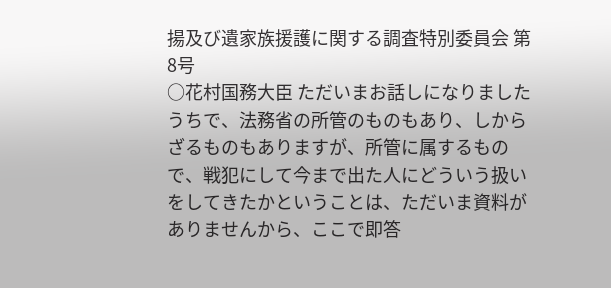揚及び遺家族援護に関する調査特別委員会 第8号
○花村国務大臣 ただいまお話しになりましたうちで、法務省の所管のものもあり、しからざるものもありますが、所管に属するもので、戦犯にして今まで出た人にどういう扱いをしてきたかということは、ただいま資料がありませんから、ここで即答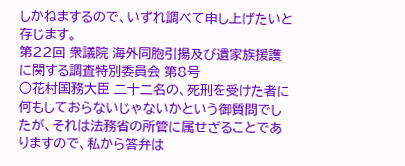しかねまするので、いずれ調べて申し上げたいと存じます。
第22回 衆議院 海外同胞引揚及び遺家族援護に関する調査特別委員会 第8号
○花村国務大臣 二十二名の、死刑を受けた者に何もしておらないじゃないかという御質問でしたが、それは法務省の所管に属せざることでありますので、私から答弁は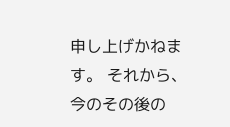申し上げかねます。 それから、今のその後の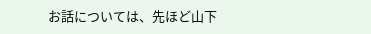お話については、先ほど山下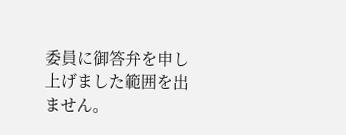委員に御答弁を申し上げました範囲を出ません。